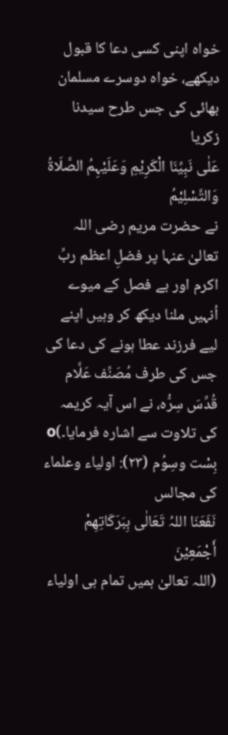خواہ اپنی کسی دعا کا قبول دیکھے، خواہ دوسرے مسلمان بھائی کی جس طرح سیدنا زکریا
عَلٰی نَبِیِّنَا الْکَرِیْمِ وَعَلَیْہِمُ الصَّلَاۃُ وَالتَّسْلِیْمُ
نے حضرت مریم رضی اللہ تعالیٰ عنہا پر فضلِ اعظم ربِّ اکرم اور بے فصل کے میوے اُنہیں ملنا دیکھ کر وہیں اپنے لیے فرزند عطا ہونے کی دعا کی جس کی طرف مُصَنِّف عَلَّام قُدِّسَ سِرُّہ، نے اس آیہ کریمہ کی تلاوت سے اشارہ فرمایا۔)o
بِسْت وسِوُم (۲۳): اولیاء وعلماء کی مجالس
نَفَعَنَا اللہُ تَعَالٰی بِبَرَکَاتِھِمْ أَجْمَعِیْنَ
(اللہ تعالیٰ ہمیں تمام ہی اولیاء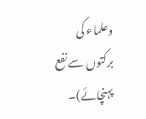وعلماء کی برکتوں سے نفع پہنچائے)۔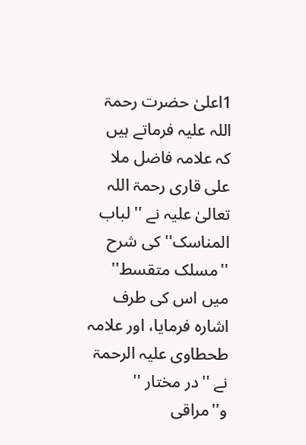1اعلیٰ حضرت رحمۃ اللہ علیہ فرماتے ہیں کہ علامہ فاضل ملا علی قاری رحمۃ اللہ تعالیٰ علیہ نے ''لباب المناسک'' کی شرح ''مسلک متقسط'' میں اس کی طرف اشارہ فرمایا، اور علامہ طحطاوی علیہ الرحمۃ نے ''در مختار '' و''مراقی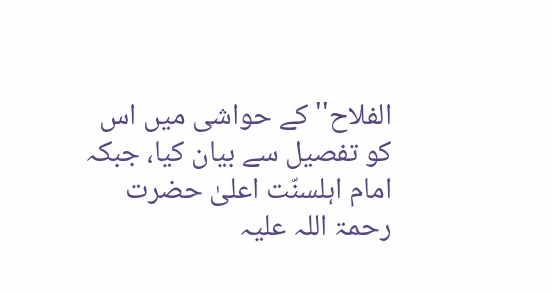الفلاح''کے حواشی میں اس کو تفصیل سے بیان کیا، جبکہ امام اہلسنّت اعلیٰ حضرت رحمۃ اللہ علیہ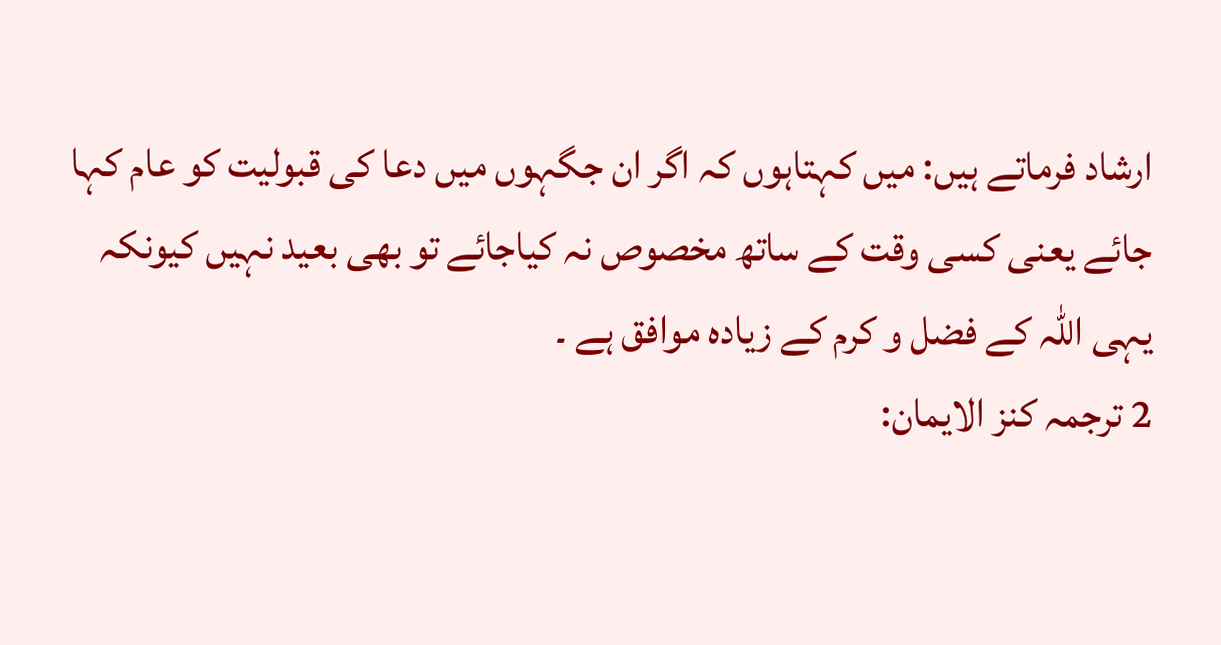ارشاد فرماتے ہیں: میں کہتاہوں کہ اگر ان جگہوں میں دعا کی قبولیت کو عام کہا جائے یعنی کسی وقت کے ساتھ مخصوص نہ کیاجائے تو بھی بعید نہیں کیونکہ یہی اللہ کے فضل و کرم کے زیادہ موافق ہے ۔
2 ترجمہ کنز الایمان: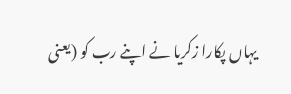یہاں پکارا زکریا نے اپنے رب کو (یعنی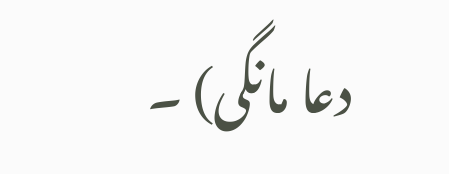دعا مانگی) ۔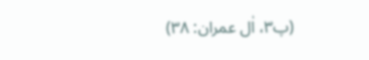(پ۳، اٰل عمران: ۳۸)